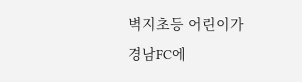벽지초등 어린이가 경남FC에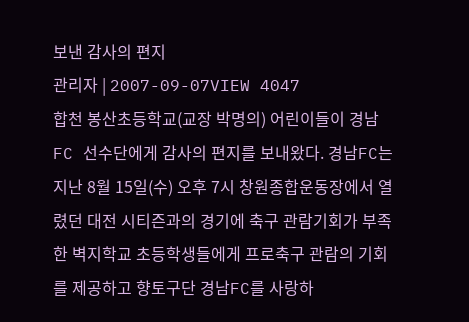보낸 감사의 편지
관리자 | 2007-09-07VIEW 4047
합천 봉산초등학교(교장 박명의) 어린이들이 경남FC 선수단에게 감사의 편지를 보내왔다. 경남FC는 지난 8월 15일(수) 오후 7시 창원종합운동장에서 열렸던 대전 시티즌과의 경기에 축구 관람기회가 부족한 벽지학교 초등학생들에게 프로축구 관람의 기회를 제공하고 향토구단 경남FC를 사랑하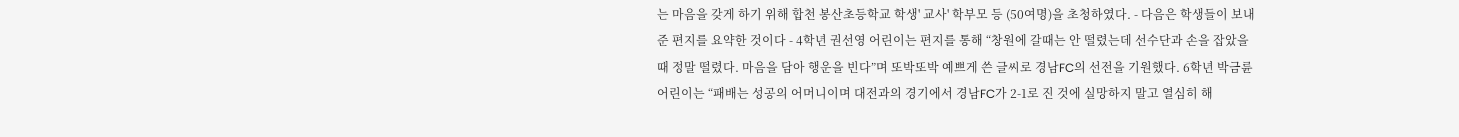는 마음을 갖게 하기 위해 합천 봉산초등학교 학생' 교사' 학부모 등 (50여명)을 초청하였다. - 다음은 학생들이 보내준 편지를 요약한 것이다 - 4학년 권선영 어린이는 편지를 통해 “창원에 갈때는 안 떨렸는데 선수단과 손을 잡았을 때 정말 떨렸다. 마음을 담아 행운을 빈다”며 또박또박 예쁘게 쓴 글씨로 경남FC의 선전을 기원했다. 6학년 박금륜 어린이는 “패배는 성공의 어머니이며 대전과의 경기에서 경남FC가 2-1로 진 것에 실망하지 말고 열심히 해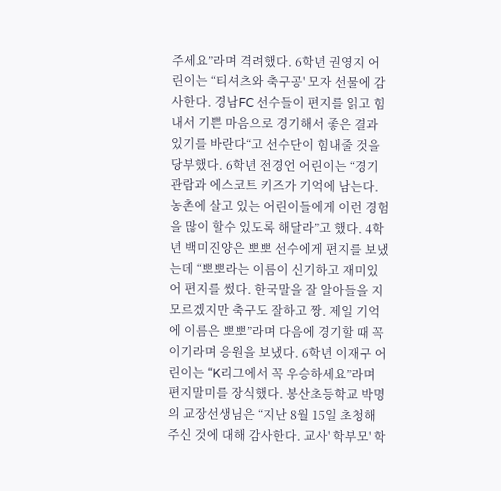주세요”라며 격려했다. 6학년 권영지 어린이는 “티셔츠와 축구공' 모자 선물에 감사한다. 경남FC 선수들이 편지를 읽고 힘내서 기쁜 마음으로 경기해서 좋은 결과 있기를 바란다“고 선수단이 힘내줄 것을 당부했다. 6학년 전경언 어린이는 “경기관람과 에스코트 키즈가 기억에 남는다. 농촌에 살고 있는 어린이들에게 이런 경험을 많이 할수 있도록 해달라”고 했다. 4학년 백미진양은 뽀뽀 선수에게 편지를 보냈는데 “뽀뽀라는 이름이 신기하고 재미있어 편지를 썼다. 한국말을 잘 알아들을 지 모르겠지만 축구도 잘하고 짱. 제일 기억에 이름은 뽀뽀”라며 다음에 경기할 때 꼭 이기라며 응원을 보냈다. 6학년 이재구 어린이는 “K리그에서 꼭 우승하세요”라며 편지말미를 장식했다. 봉산초등학교 박명의 교장선생님은 “지난 8월 15일 초청해 주신 것에 대해 감사한다. 교사' 학부모' 학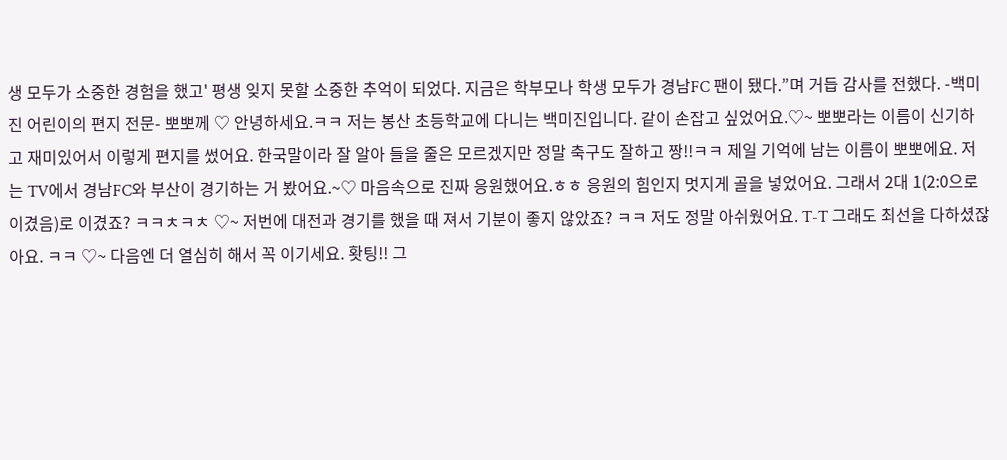생 모두가 소중한 경험을 했고' 평생 잊지 못할 소중한 추억이 되었다. 지금은 학부모나 학생 모두가 경남FC 팬이 됐다.”며 거듭 감사를 전했다. -백미진 어린이의 편지 전문- 뽀뽀께 ♡ 안녕하세요.ㅋㅋ 저는 봉산 초등학교에 다니는 백미진입니다. 같이 손잡고 싶었어요.♡~ 뽀뽀라는 이름이 신기하고 재미있어서 이렇게 편지를 썼어요. 한국말이라 잘 알아 들을 줄은 모르겠지만 정말 축구도 잘하고 짱!!ㅋㅋ 제일 기억에 남는 이름이 뽀뽀에요. 저는 TV에서 경남FC와 부산이 경기하는 거 봤어요.~♡ 마음속으로 진짜 응원했어요.ㅎㅎ 응원의 힘인지 멋지게 골을 넣었어요. 그래서 2대 1(2:0으로 이겼음)로 이겼죠? ㅋㅋㅊㅋㅊ ♡~ 저번에 대전과 경기를 했을 때 져서 기분이 좋지 않았죠? ㅋㅋ 저도 정말 아쉬웠어요. T-T 그래도 최선을 다하셨잖아요. ㅋㅋ ♡~ 다음엔 더 열심히 해서 꼭 이기세요. 홧팅!! 그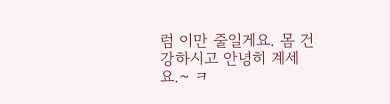럼 이만 줄일게요. 몸 건강하시고 안녕히 계세요.~ ㅋ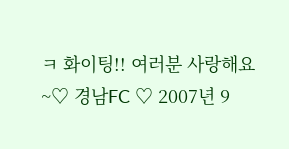ㅋ 화이팅!! 여러분 사랑해요~♡ 경남FC ♡ 2007년 9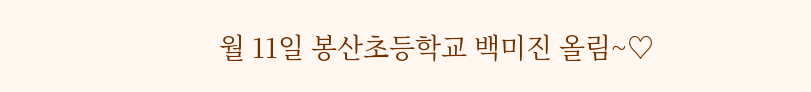월 11일 봉산초등학교 백미진 올림~♡